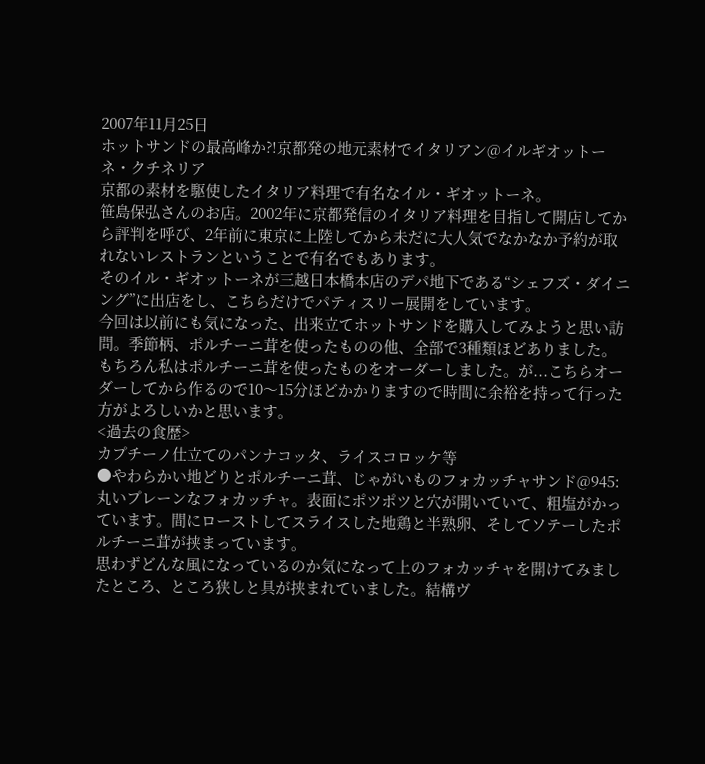2007年11月25日
ホットサンドの最高峰か?!京都発の地元素材でイタリアン@イルギオットーネ・クチネリア
京都の素材を駆使したイタリア料理で有名なイル・ギオットーネ。
笹島保弘さんのお店。2002年に京都発信のイタリア料理を目指して開店してから評判を呼び、2年前に東京に上陸してから未だに大人気でなかなか予約が取れないレストランということで有名でもあります。
そのイル・ギオットーネが三越日本橋本店のデパ地下である“シェフズ・ダイニング”に出店をし、こちらだけでパティスリー展開をしています。
今回は以前にも気になった、出来立てホットサンドを購入してみようと思い訪問。季節柄、ポルチーニ茸を使ったものの他、全部で3種類ほどありました。もちろん私はポルチーニ茸を使ったものをオーダーしました。が...こちらオーダーしてから作るので10〜15分ほどかかりますので時間に余裕を持って行った方がよろしいかと思います。
<過去の食歴>
カプチーノ仕立てのパンナコッタ、ライスコロッケ等
●やわらかい地どりとポルチーニ茸、じゃがいものフォカッチャサンド@945:丸いプレーンなフォカッチャ。表面にポツポツと穴が開いていて、粗塩がかっています。間にローストしてスライスした地鶏と半熟卵、そしてソテーしたポルチーニ茸が挟まっています。
思わずどんな風になっているのか気になって上のフォカッチャを開けてみましたところ、ところ狭しと具が挟まれていました。結構ヴ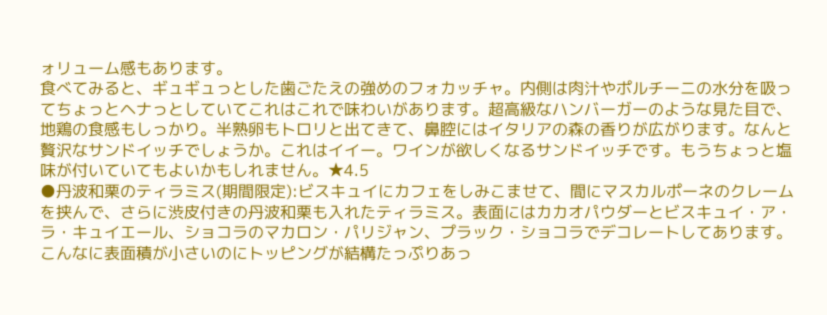ォリューム感もあります。
食べてみると、ギュギュっとした歯ごたえの強めのフォカッチャ。内側は肉汁やポルチーニの水分を吸ってちょっとヘナっとしていてこれはこれで味わいがあります。超高級なハンバーガーのような見た目で、地鶏の食感もしっかり。半熟卵もトロリと出てきて、鼻腔にはイタリアの森の香りが広がります。なんと贅沢なサンドイッチでしょうか。これはイイー。ワインが欲しくなるサンドイッチです。もうちょっと塩味が付いていてもよいかもしれません。★4.5
●丹波和栗のティラミス(期間限定):ビスキュイにカフェをしみこませて、間にマスカルポーネのクレームを挟んで、さらに渋皮付きの丹波和栗も入れたティラミス。表面にはカカオパウダーとビスキュイ・ア・ラ・キュイエール、ショコラのマカロン・パリジャン、プラック・ショコラでデコレートしてあります。
こんなに表面積が小さいのにトッピングが結構たっぷりあっ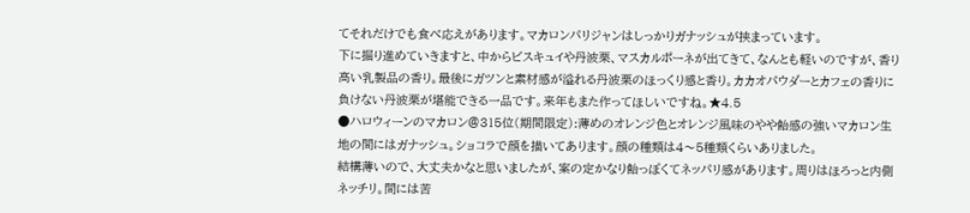てそれだけでも食べ応えがあります。マカロンパリジャンはしっかりガナッシュが挟まっています。
下に掘り進めていきますと、中からビスキュイや丹波栗、マスカルポーネが出てきて、なんとも軽いのですが、香り高い乳製品の香り。最後にガツンと素材感が溢れる丹波栗のほっくり感と香り。カカオパウダーとカフェの香りに負けない丹波栗が堪能できる一品です。来年もまた作ってほしいですね。★4.5
●ハロウィーンのマカロン@315位(期間限定):薄めのオレンジ色とオレンジ風味のやや飴感の強いマカロン生地の間にはガナッシュ。ショコラで顔を描いてあります。顔の種類は4〜5種類くらいありました。
結構薄いので、大丈夫かなと思いましたが、案の定かなり飴っぽくてネッパリ感があります。周りはほろっと内側ネッチリ。間には苦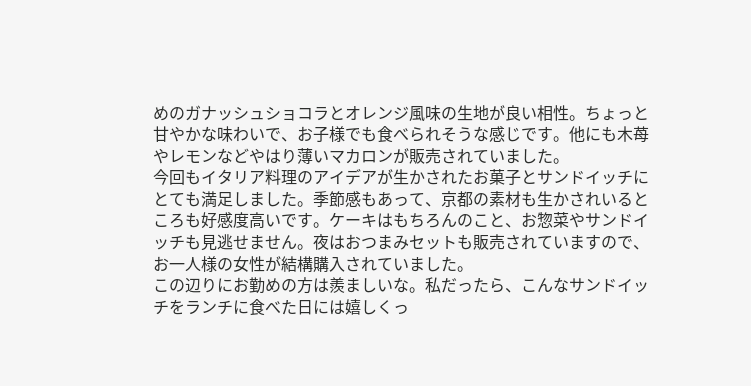めのガナッシュショコラとオレンジ風味の生地が良い相性。ちょっと甘やかな味わいで、お子様でも食べられそうな感じです。他にも木苺やレモンなどやはり薄いマカロンが販売されていました。
今回もイタリア料理のアイデアが生かされたお菓子とサンドイッチにとても満足しました。季節感もあって、京都の素材も生かされいるところも好感度高いです。ケーキはもちろんのこと、お惣菜やサンドイッチも見逃せません。夜はおつまみセットも販売されていますので、お一人様の女性が結構購入されていました。
この辺りにお勤めの方は羨ましいな。私だったら、こんなサンドイッチをランチに食べた日には嬉しくっ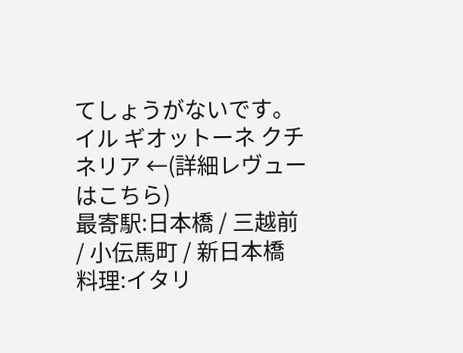てしょうがないです。
イル ギオットーネ クチネリア ←(詳細レヴューはこちら)
最寄駅:日本橋 / 三越前 / 小伝馬町 / 新日本橋
料理:イタリ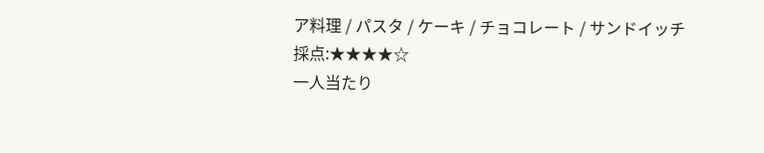ア料理 / パスタ / ケーキ / チョコレート / サンドイッチ
採点:★★★★☆
一人当たり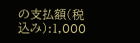の支払額(税込み):1,000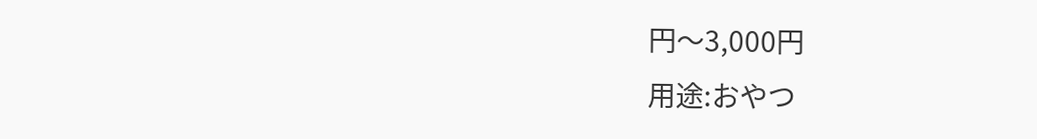円〜3,000円
用途:おやつ